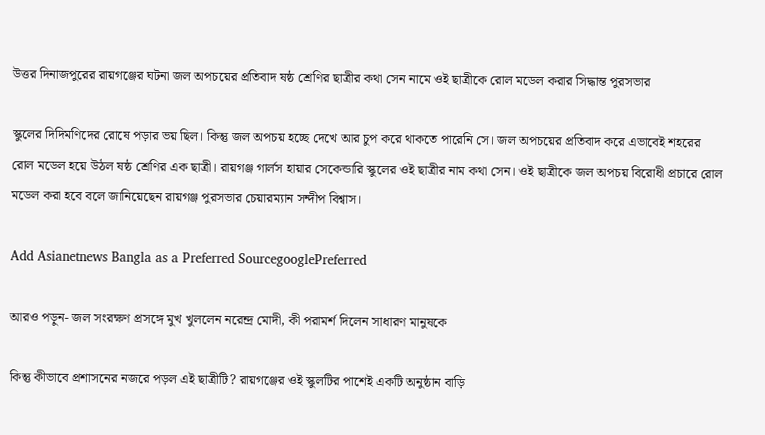উত্তর দিনাজপুরের রায়গঞ্জের ঘটনা জল অপচয়ের প্রতিবাদ ষষ্ঠ শ্রেণির ছাত্রীর কথা সেন নামে ওই ছাত্রীকে রোল মডেল করার সিদ্ধান্ত পুরসভার

স্কুলের দিদিমণিদের রোষে পড়ার ভয় ছিল। কিন্তু জল অপচয় হচ্ছে দেখে আর চুপ করে থাকতে পারেনি সে। জল অপচয়ের প্রতিবাদ করে এভাবেই শহরের রোল মডেল হয়ে উঠল ষষ্ঠ শ্রেণির এক ছাত্রী। রায়গঞ্জ গার্লস হায়ার সেকেন্ডারি স্কুলের ওই ছাত্রীর নাম কথা সেন। ওই ছাত্রীকে জল অপচয় বিরোধী প্রচারে রোল মডেল করা হবে বলে জানিয়েছেন রায়গঞ্জ পুরসভার চেয়ারম্যান সন্দীপ বিশ্বাস।

Add Asianetnews Bangla as a Preferred SourcegooglePreferred

আরও পড়ুন- জল সংরক্ষণ প্রসঙ্গে মুখ খুললেন নরেন্দ্র মোদী, কী পরামর্শ দিলেন সাধারণ মানুষকে

কিন্তু কীভাবে প্রশাসনের নজরে পড়ল এই ছাত্রীটি? রায়গঞ্জের ওই স্কুলটির পাশেই একটি অনুষ্ঠান বাড়ি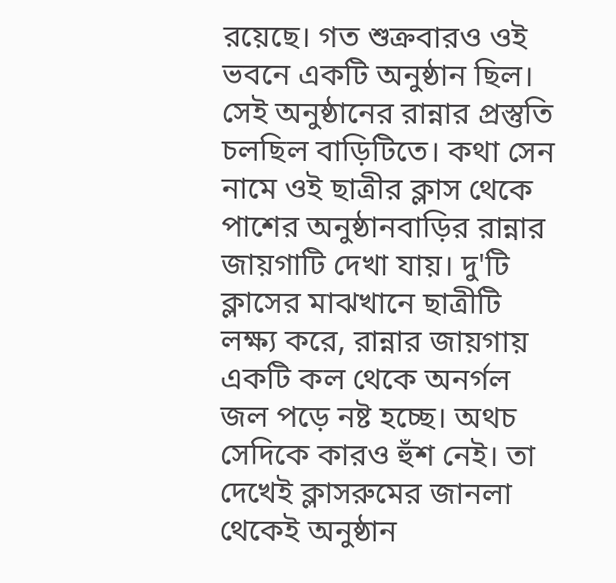রয়েছে। গত শুক্রবারও ওই ভবনে একটি অনুষ্ঠান ছিল। সেই অনুষ্ঠানের রান্নার প্রস্তুতি চলছিল বাড়িটিতে। কথা সেন নামে ওই ছাত্রীর ক্লাস থেকে পাশের অনুষ্ঠানবাড়ির রান্নার জায়গাটি দেখা যায়। দু'টি ক্লাসের মাঝখানে ছাত্রীটি লক্ষ্য করে, রান্নার জায়গায় একটি কল থেকে অনর্গল জল পড়ে নষ্ট হচ্ছে। অথচ সেদিকে কারও হুঁশ নেই। তা দেখেই ক্লাসরুমের জানলা থেকেই অনুষ্ঠান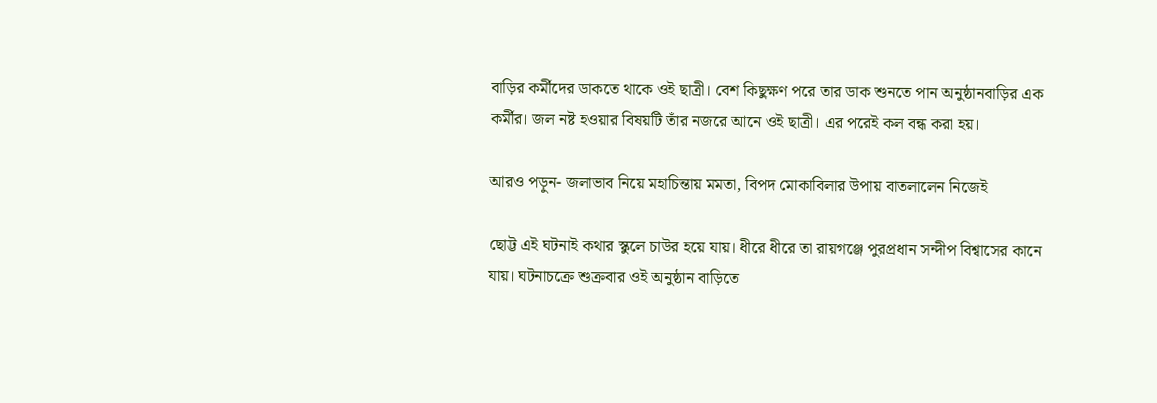বাড়ির কর্মীদের ডাকতে থাকে ওই ছাত্রী। বেশ কিছুক্ষণ পরে তার ডাক শুনতে পান অনুষ্ঠানবাড়ির এক কর্মীর। জল নষ্ট হওয়ার বিষয়টি তাঁর নজরে আনে ওই ছাত্রী। এর পরেই কল বন্ধ করা হয়।

আরও পড়ুন- জলাভাব নিয়ে মহাচিন্তায় মমতা, বিপদ মোকাবিলার উপায় বাতলালেন নিজেই

ছোট্ট এই ঘটনাই কথার স্কুলে চাউর হয়ে যায়। ধীরে ধীরে তা রায়গঞ্জে পুরপ্রধান সন্দীপ বিশ্বাসের কানে যায়। ঘটনাচক্রে শুক্রবার ওই অনুষ্ঠান বাড়িতে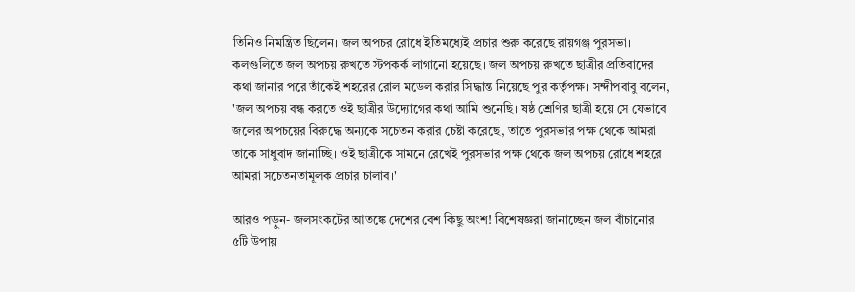তিনিও নিমন্ত্রিত ছিলেন। জল অপচর রোধে ইতিমধ্যেই প্রচার শুরু করেছে রায়গঞ্জ পুরসভা। কলগুলিতে জল অপচয় রুখতে স্টপকর্ক লাগানো হয়েছে। জল অপচয় রুখতে ছাত্রীর প্রতিবাদের কথা জানার পরে তাঁকেই শহরের রোল মডেল করার সিদ্ধান্ত নিয়েছে পুর কর্তৃপক্ষ। সন্দীপবাবু বলেন, 'জল অপচয় বন্ধ করতে ওই ছাত্রীর উদ্যোগের কথা আমি শুনেছি। ষষ্ঠ শ্রেণির ছাত্রী হয়ে সে যেভাবে জলের অপচয়ের বিরুদ্ধে অন্যকে সচেতন করার চেষ্টা করেছে, তাতে পুরসভার পক্ষ থেকে আমরা তাকে সাধুবাদ জানাচ্ছি। ওই ছাত্রীকে সামনে রেখেই পুরসভার পক্ষ থেকে জল অপচয় রোধে শহরে আমরা সচেতনতামূলক প্রচার চালাব।'

আরও পড়ুন- জলসংকটের আতঙ্কে দেশের বেশ কিছু অংশ! বিশেষজ্ঞরা জানাচ্ছেন জল বাঁচানোর ৫টি উপায়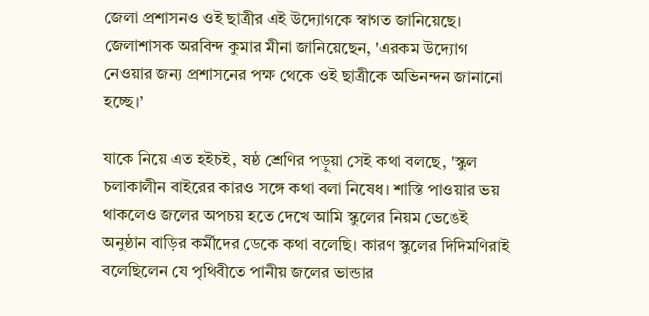জেলা প্রশাসনও ওই ছাত্রীর এই উদ্যোগকে স্বাগত জানিয়েছে। জেলাশাসক অরবিন্দ কুমার মীনা জানিয়েছেন, 'এরকম উদ্যোগ নেওয়ার জন্য প্রশাসনের পক্ষ থেকে ওই ছাত্রীকে অভিনন্দন জানানো হচ্ছে।’

যাকে নিয়ে এত হইচই, ষষ্ঠ শ্রেণির পড়ুয়া সেই কথা বলছে, 'স্কুল চলাকালীন বাইরের কারও সঙ্গে কথা বলা নিষেধ। শাস্তি পাওয়ার ভয় থাকলেও জলের অপচয় হতে দেখে আমি স্কুলের নিয়ম ভেঙেই অনুষ্ঠান বাড়ির কর্মীদের ডেকে কথা বলেছি। কারণ স্কুলের দিদিমণিরাই বলেছিলেন যে পৃথিবীতে পানীয় জলের ভান্ডার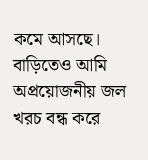কমে আসছে। বাড়িতেও আমি অপ্রয়োজনীয় জল খরচ বন্ধ করে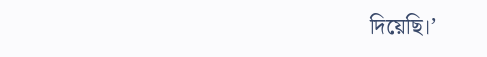দিয়েছি।’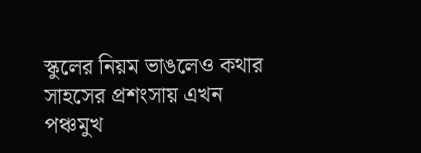স্কুলের নিয়ম ভাঙলেও কথার সাহসের প্রশংসায় এখন পঞ্চমুখ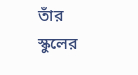তাঁর স্কুলের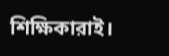শিক্ষিকারাই।